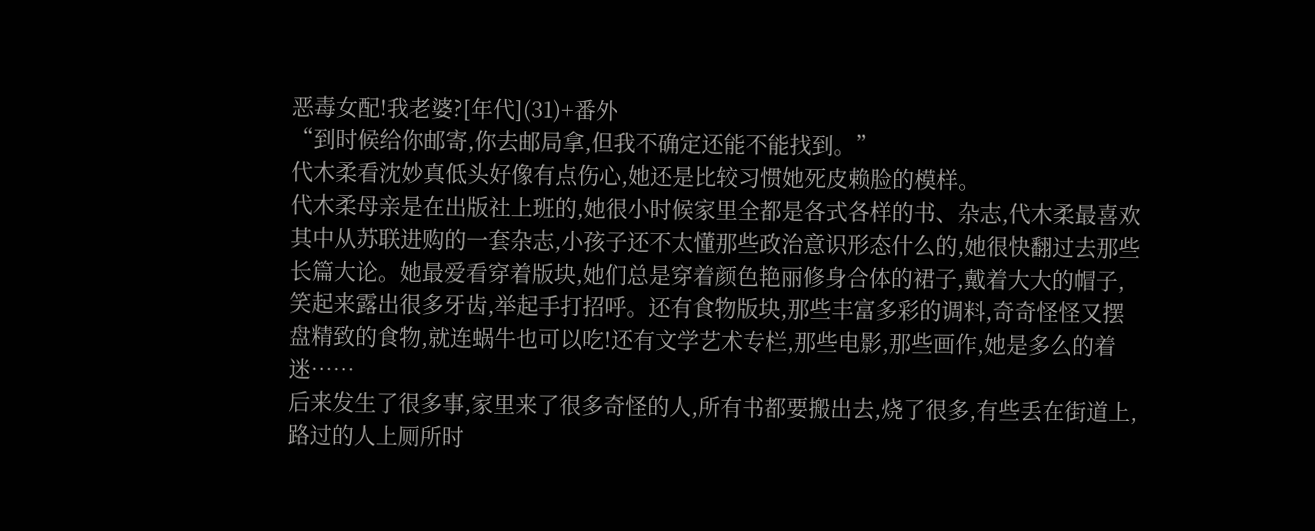恶毒女配!我老婆?[年代](31)+番外
“到时候给你邮寄,你去邮局拿,但我不确定还能不能找到。”
代木柔看沈妙真低头好像有点伤心,她还是比较习惯她死皮赖脸的模样。
代木柔母亲是在出版社上班的,她很小时候家里全都是各式各样的书、杂志,代木柔最喜欢其中从苏联进购的一套杂志,小孩子还不太懂那些政治意识形态什么的,她很快翻过去那些长篇大论。她最爱看穿着版块,她们总是穿着颜色艳丽修身合体的裙子,戴着大大的帽子,笑起来露出很多牙齿,举起手打招呼。还有食物版块,那些丰富多彩的调料,奇奇怪怪又摆盘精致的食物,就连蜗牛也可以吃!还有文学艺术专栏,那些电影,那些画作,她是多么的着迷……
后来发生了很多事,家里来了很多奇怪的人,所有书都要搬出去,烧了很多,有些丢在街道上,路过的人上厕所时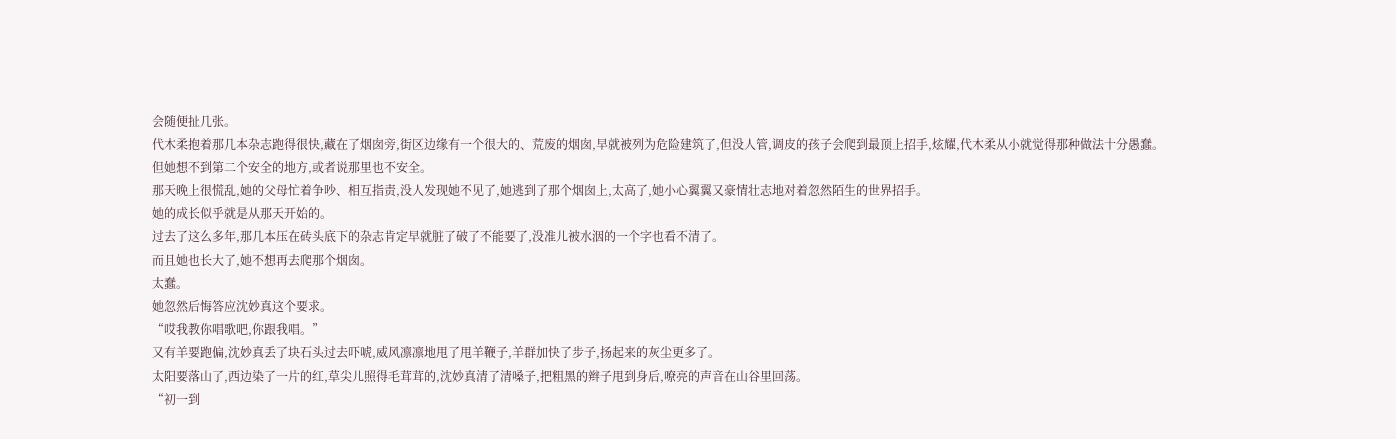会随便扯几张。
代木柔抱着那几本杂志跑得很快,藏在了烟囱旁,街区边缘有一个很大的、荒废的烟囱,早就被列为危险建筑了,但没人管,调皮的孩子会爬到最顶上招手,炫耀,代木柔从小就觉得那种做法十分愚蠢。
但她想不到第二个安全的地方,或者说那里也不安全。
那天晚上很慌乱,她的父母忙着争吵、相互指责,没人发现她不见了,她逃到了那个烟囱上,太高了,她小心翼翼又豪情壮志地对着忽然陌生的世界招手。
她的成长似乎就是从那天开始的。
过去了这么多年,那几本压在砖头底下的杂志肯定早就脏了破了不能要了,没准儿被水洇的一个字也看不清了。
而且她也长大了,她不想再去爬那个烟囱。
太蠢。
她忽然后悔答应沈妙真这个要求。
“哎我教你唱歌吧,你跟我唱。”
又有羊要跑偏,沈妙真丢了块石头过去吓唬,威风凛凛地甩了甩羊鞭子,羊群加快了步子,扬起来的灰尘更多了。
太阳要落山了,西边染了一片的红,草尖儿照得毛茸茸的,沈妙真清了清嗓子,把粗黑的辫子甩到身后,嘹亮的声音在山谷里回荡。
“初一到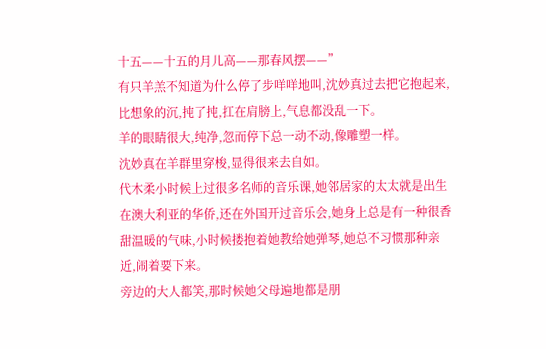十五——十五的月儿高——那春风摆——”
有只羊羔不知道为什么停了步咩咩地叫,沈妙真过去把它抱起来,比想象的沉,扽了扽,扛在肩膀上,气息都没乱一下。
羊的眼睛很大,纯净,忽而停下总一动不动,像雕塑一样。
沈妙真在羊群里穿梭,显得很来去自如。
代木柔小时候上过很多名师的音乐课,她邻居家的太太就是出生在澳大利亚的华侨,还在外国开过音乐会,她身上总是有一种很香甜温暖的气味,小时候搂抱着她教给她弹琴,她总不习惯那种亲近,闹着要下来。
旁边的大人都笑,那时候她父母遍地都是朋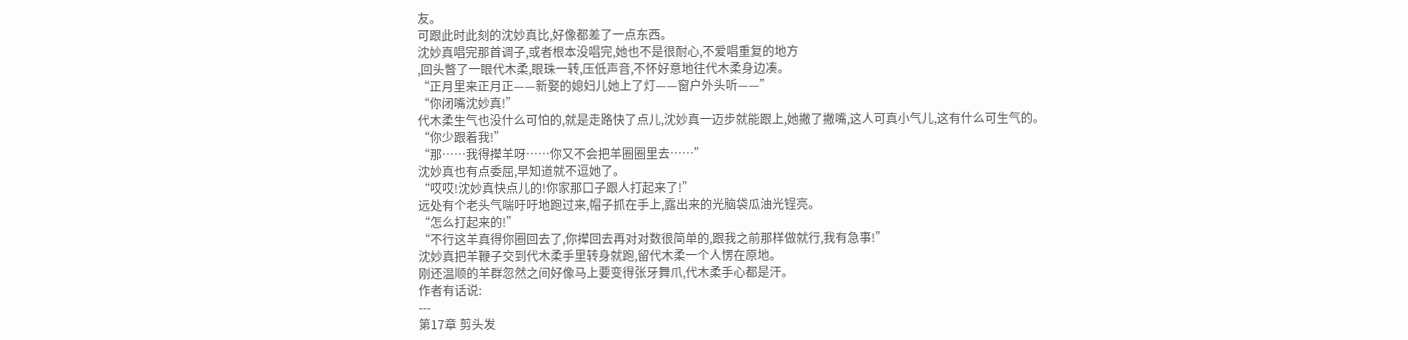友。
可跟此时此刻的沈妙真比,好像都差了一点东西。
沈妙真唱完那首调子,或者根本没唱完,她也不是很耐心,不爱唱重复的地方
,回头瞥了一眼代木柔,眼珠一转,压低声音,不怀好意地往代木柔身边凑。
“正月里来正月正——新娶的媳妇儿她上了灯——窗户外头听——”
“你闭嘴沈妙真!”
代木柔生气也没什么可怕的,就是走路快了点儿,沈妙真一迈步就能跟上,她撇了撇嘴,这人可真小气儿,这有什么可生气的。
“你少跟着我!”
“那……我得撵羊呀……你又不会把羊圈圈里去……”
沈妙真也有点委屈,早知道就不逗她了。
“哎哎!沈妙真快点儿的!你家那口子跟人打起来了!”
远处有个老头气喘吁吁地跑过来,帽子抓在手上,露出来的光脑袋瓜油光锃亮。
“怎么打起来的!”
“不行这羊真得你圈回去了,你撵回去再对对数很简单的,跟我之前那样做就行,我有急事!”
沈妙真把羊鞭子交到代木柔手里转身就跑,留代木柔一个人愣在原地。
刚还温顺的羊群忽然之间好像马上要变得张牙舞爪,代木柔手心都是汗。
作者有话说:
---
第17章 剪头发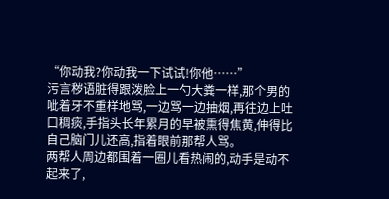“你动我?你动我一下试试!你他……”
污言秽语脏得跟泼脸上一勺大粪一样,那个男的呲着牙不重样地骂,一边骂一边抽烟,再往边上吐口稠痰,手指头长年累月的早被熏得焦黄,伸得比自己脑门儿还高,指着眼前那帮人骂。
两帮人周边都围着一圈儿看热闹的,动手是动不起来了,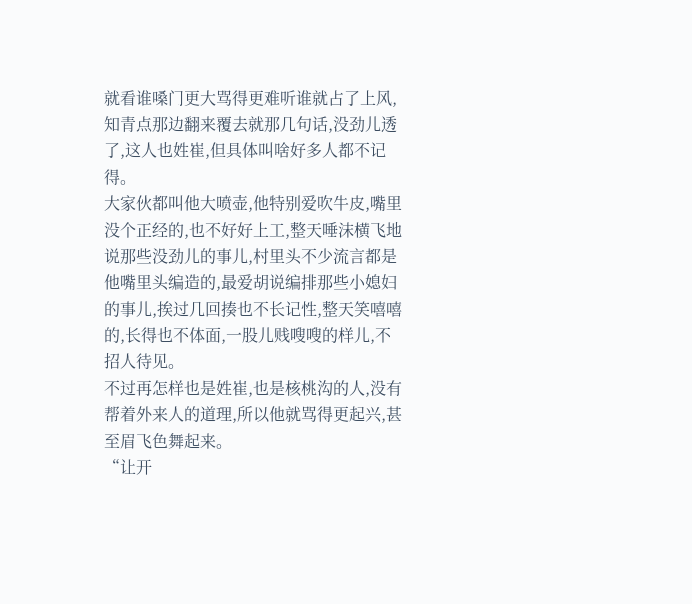就看谁嗓门更大骂得更难听谁就占了上风,知青点那边翻来覆去就那几句话,没劲儿透了,这人也姓崔,但具体叫啥好多人都不记得。
大家伙都叫他大喷壶,他特别爱吹牛皮,嘴里没个正经的,也不好好上工,整天唾沫横飞地说那些没劲儿的事儿,村里头不少流言都是他嘴里头编造的,最爱胡说编排那些小媳妇的事儿,挨过几回揍也不长记性,整天笑嘻嘻的,长得也不体面,一股儿贱嗖嗖的样儿,不招人待见。
不过再怎样也是姓崔,也是核桃沟的人,没有帮着外来人的道理,所以他就骂得更起兴,甚至眉飞色舞起来。
“让开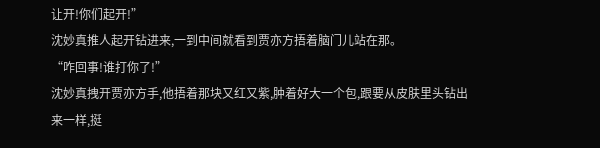让开!你们起开!”
沈妙真推人起开钻进来,一到中间就看到贾亦方捂着脑门儿站在那。
“咋回事!谁打你了!”
沈妙真拽开贾亦方手,他捂着那块又红又紫,肿着好大一个包,跟要从皮肤里头钻出来一样,挺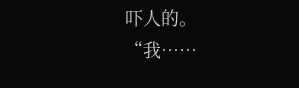吓人的。
“我……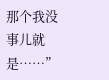那个我没事儿就是……”